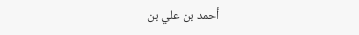أحمد بن علي بن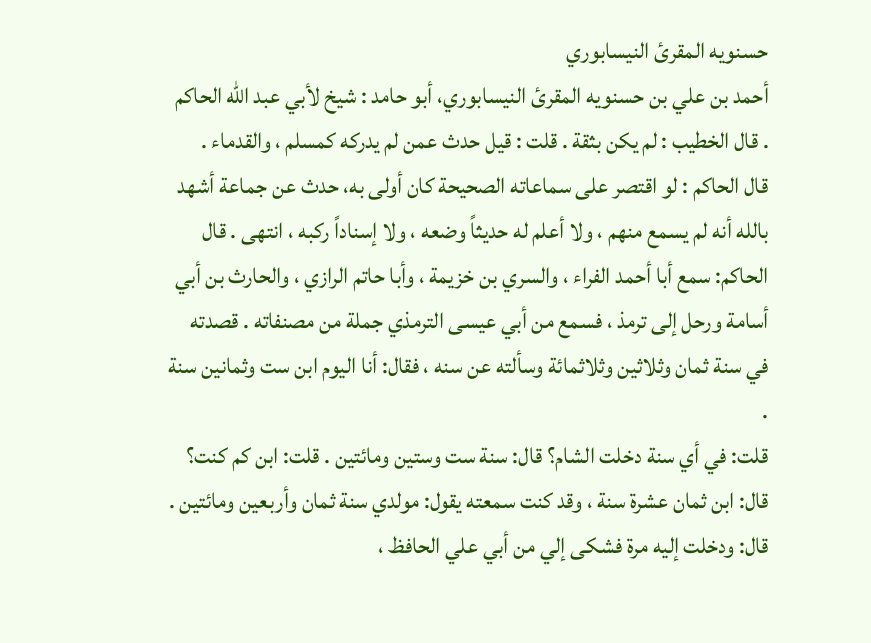حسنويه المقرئ النيسابوري
أحمد بن علي بن حسنويه المقرئ النيسابوري، أبو حامد : شيخ لأبي عبد الله الحاكم . قال الخطيب : لم يكن بثقة . قلت : قيل حدث عمن لم يدركه كمسلم ، والقدماء .
قال الحاكم : لو اقتصر على سماعاته الصحيحة كان أولى به، حدث عن جماعة أشهد بالله أنه لم يسمع منهم ، ولا أعلم له حديثاً وضعه ، ولا إسناداً ركبه ، انتهى . قال الحاكم: سمع أبا أحمد الفراء ، والسري بن خزيمة ، وأبا حاتم الرازي ، والحارث بن أبي أسامة ورحل إلى ترمذ ، فسمع من أبي عيسى الترمذي جملة من مصنفاته . قصدته في سنة ثمان وثلاثين وثلاثمائة وسألته عن سنه ، فقال: أنا اليوم ابن ست وثمانين سنة .
قلت: في أي سنة دخلت الشام؟ قال: سنة ست وستين ومائتين . قلت: ابن كم كنت؟ قال: ابن ثمان عشرة سنة ، وقد كنت سمعته يقول: مولدي سنة ثمان وأربعين ومائتين . قال: ودخلت إليه مرة فشكى إلي من أبي علي الحافظ ،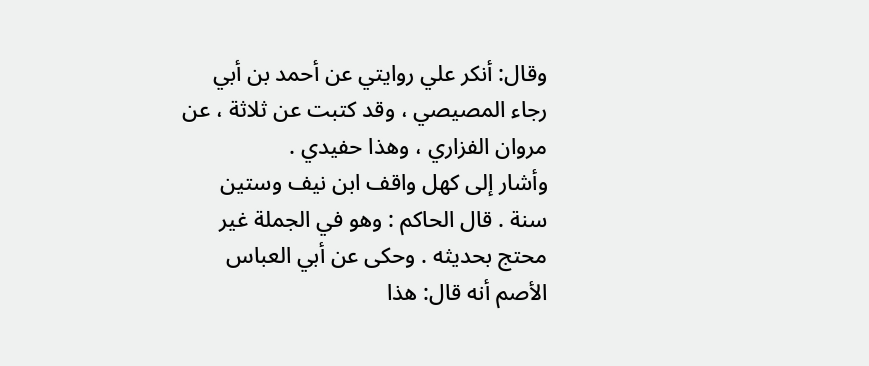وقال: أنكر علي روايتي عن أحمد بن أبي رجاء المصيصي ، وقد كتبت عن ثلاثة ، عن مروان الفزاري ، وهذا حفيدي .
وأشار إلى كهل واقف ابن نيف وستين سنة . قال الحاكم : وهو في الجملة غير محتج بحديثه . وحكى عن أبي العباس الأصم أنه قال: هذا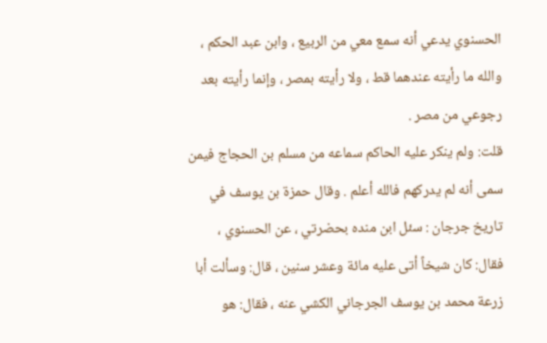الحسنوي يدعي أنه سمع معي من الربيع ، وابن عبد الحكم ، والله ما رأيته عندهما قط ، ولا رأيته بمصر ، وإنما رأيته بعد رجوعي من مصر .
قلت: ولم ينكر عليه الحاكم سماعه من مسلم بن الحجاج فيمن سمى أنه لم يدركهم فالله أعلم . وقال حمزة بن يوسف في تاريخ جرجان : سئل ابن منده بحضرتي ، عن الحسنوي ، فقال: كان شيخاً أتى عليه مائة وعشر سنين ، قال: وسألت أبا زرعة محمد بن يوسف الجرجاني الكشي عنه ، فقال: هو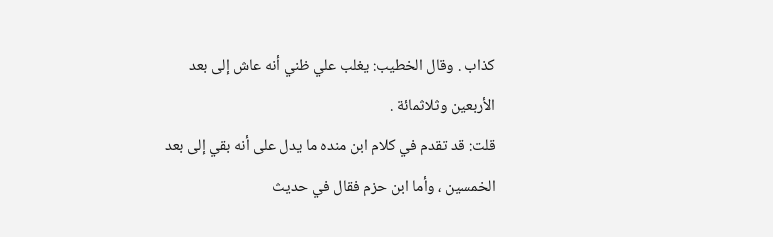كذاب . وقال الخطيب: يغلب علي ظني أنه عاش إلى بعد الأربعين وثلاثمائة .
قلت: قد تقدم في كلام ابن منده ما يدل على أنه بقي إلى بعد الخمسين ، وأما ابن حزم فقال في حديث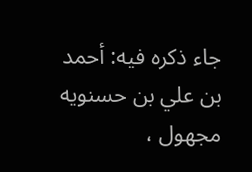جاء ذكره فيه: أحمد بن علي بن حسنويه مجهول ،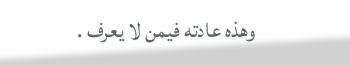وهذه عادته فيمن لا يعرف .